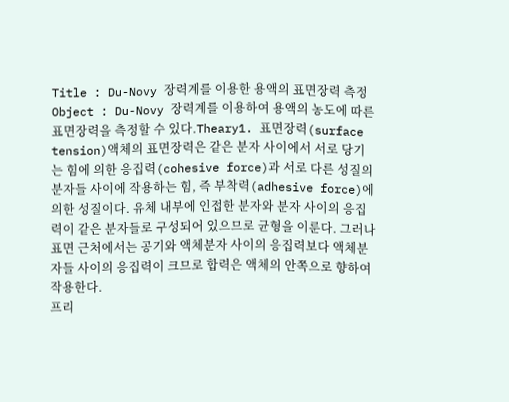Title : Du-Novy 장력계를 이용한 용액의 표면장력 측정Object : Du-Novy 장력계를 이용하여 용액의 농도에 따른 표면장력을 측정할 수 있다.Theary1. 표면장력(surface tension)액체의 표면장력은 같은 분자 사이에서 서로 당기는 힘에 의한 응집력(cohesive force)과 서로 다른 성질의 분자들 사이에 작용하는 힘, 즉 부착력(adhesive force)에 의한 성질이다. 유체 내부에 인접한 분자와 분자 사이의 응집력이 같은 분자들로 구성되어 있으므로 균형을 이룬다. 그러나 표면 근처에서는 공기와 액체분자 사이의 응집력보다 액체분자들 사이의 응집력이 크므로 합력은 액체의 안쪽으로 향하여 작용한다.
프리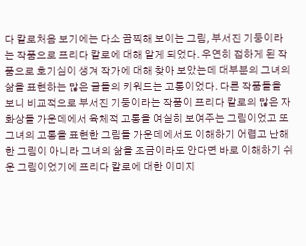다 칼로처음 보기에는 다소 끔찍해 보이는 그림, 부서진 기둥이라는 작품으로 프리다 칼로에 대해 알게 되었다. 우연히 접하게 된 작품으로 호기심이 생겨 작가에 대해 찾아 보았는데 대부분의 그녀의 삶을 표현하는 많은 글들의 키워드는 고통이었다. 다른 작품들을 보니 비교적으로 부서진 기둥이라는 작품이 프리다 칼로의 많은 자화상들 가운데에서 육체적 고통을 여실히 보여주는 그림이었고 또 그녀의 고통을 표현한 그림들 가운데에서도 이해하기 어렵고 난해한 그림이 아니라 그녀의 삶을 조금이라도 안다면 바로 이해하기 쉬운 그림이었기에 프리다 칼로에 대한 이미지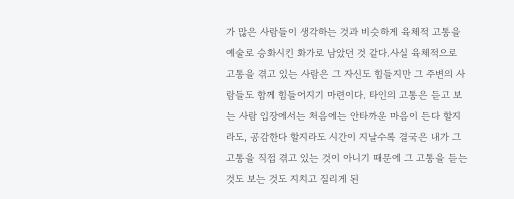가 많은 사람들이 생각하는 것과 비슷하게 육체적 고통을 예술로 승화시킨 화가로 남았던 것 같다.사실 육체적으로 고통을 겪고 있는 사람은 그 자신도 힘들지만 그 주변의 사람들도 함께 힘들어지기 마련이다. 타인의 고통은 듣고 보는 사람 입장에서는 처음에는 안타까운 마음이 든다 할지라도, 공감한다 할지라도 시간이 지날수록 결국은 내가 그 고통을 직접 겪고 있는 것이 아니기 때문에 그 고통을 듣는 것도 보는 것도 지치고 질리게 된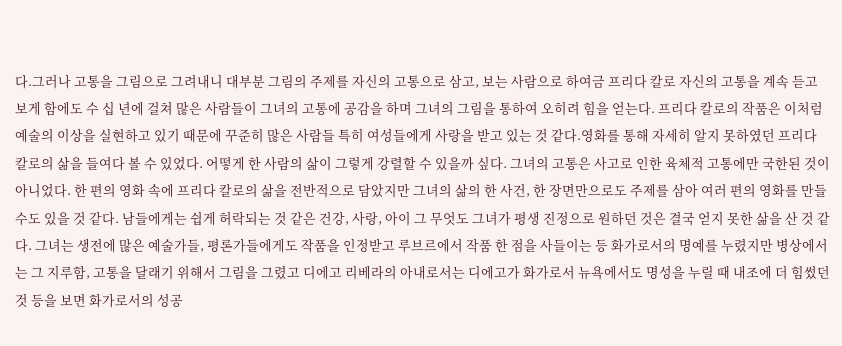다.그러나 고통을 그림으로 그려내니 대부분 그림의 주제를 자신의 고통으로 삼고, 보는 사람으로 하여금 프리다 칼로 자신의 고통을 계속 듣고 보게 함에도 수 십 년에 걸쳐 많은 사람들이 그녀의 고통에 공감을 하며 그녀의 그림을 통하여 오히려 힘을 얻는다. 프리다 칼로의 작품은 이처럼 예술의 이상을 실현하고 있기 때문에 꾸준히 많은 사람들 특히 여성들에게 사랑을 받고 있는 것 같다.영화를 통해 자세히 알지 못하였던 프리다 칼로의 삶을 들여다 볼 수 있었다. 어떻게 한 사람의 삶이 그렇게 강렬할 수 있을까 싶다. 그녀의 고통은 사고로 인한 육체적 고통에만 국한된 것이 아니었다. 한 편의 영화 속에 프리다 칼로의 삶을 전반적으로 담았지만 그녀의 삶의 한 사건, 한 장면만으로도 주제를 삼아 여러 편의 영화를 만들 수도 있을 것 같다. 남들에게는 쉽게 허락되는 것 같은 건강, 사랑, 아이 그 무엇도 그녀가 평생 진정으로 원하던 것은 결국 얻지 못한 삶을 산 것 같다. 그녀는 생전에 많은 예술가들, 평론가들에게도 작품을 인정받고 루브르에서 작품 한 점을 사들이는 등 화가로서의 명예를 누렸지만 병상에서는 그 지루함, 고통을 달래기 위해서 그림을 그렸고 디에고 리베라의 아내로서는 디에고가 화가로서 뉴욕에서도 명성을 누릴 때 내조에 더 힘썼던 것 등을 보면 화가로서의 성공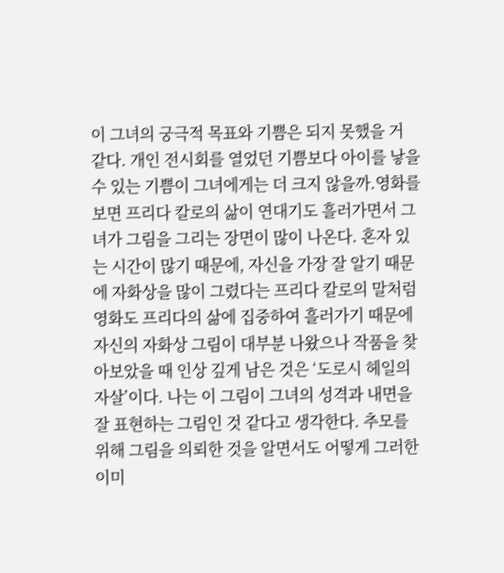이 그녀의 궁극적 목표와 기쁨은 되지 못했을 거 같다. 개인 전시회를 열었던 기쁨보다 아이를 낳을 수 있는 기쁨이 그녀에게는 더 크지 않을까.영화를 보면 프리다 칼로의 삶이 연대기도 흘러가면서 그녀가 그림을 그리는 장면이 많이 나온다. 혼자 있는 시간이 많기 때문에, 자신을 가장 잘 알기 때문에 자화상을 많이 그렸다는 프리다 칼로의 말처럼 영화도 프리다의 삶에 집중하여 흘러가기 때문에 자신의 자화상 그림이 대부분 나왔으나 작품을 찾아보았을 때 인상 깊게 남은 것은 ‘도로시 헤일의 자살’이다. 나는 이 그림이 그녀의 성격과 내면을 잘 표현하는 그림인 것 같다고 생각한다. 추모를 위해 그림을 의뢰한 것을 알면서도 어떻게 그러한 이미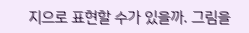지으로 표현할 수가 있을까. 그림을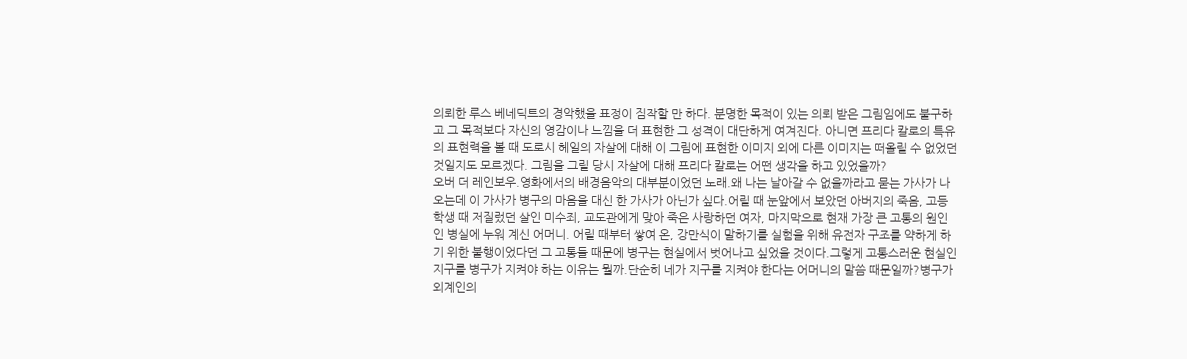의뢰한 루스 베네딕트의 경악했을 표정이 짐작할 만 하다. 분명한 목적이 있는 의뢰 받은 그림임에도 불구하고 그 목적보다 자신의 영감이나 느낌을 더 표현한 그 성격이 대단하게 여겨진다. 아니면 프리다 칼로의 특유의 표현력을 볼 때 도로시 헤일의 자살에 대해 이 그림에 표현한 이미지 외에 다른 이미지는 떠올릴 수 없었던 것일지도 모르겠다. 그림을 그릴 당시 자살에 대해 프리다 칼로는 어떤 생각을 하고 있었을까?
오버 더 레인보우.영화에서의 배경음악의 대부분이었던 노래.왜 나는 날아갈 수 없을까라고 묻는 가사가 나오는데 이 가사가 병구의 마음을 대신 한 가사가 아닌가 싶다.어릴 때 눈앞에서 보았던 아버지의 죽음, 고등학생 때 저질렀던 살인 미수죄, 교도관에게 맞아 죽은 사랑하던 여자, 마지막으로 현재 가장 큰 고통의 원인인 병실에 누워 계신 어머니. 어릴 때부터 쌓여 온, 강만식이 말하기를 실험을 위해 유전자 구조를 약하게 하기 위한 불행이었다던 그 고통들 때문에 병구는 현실에서 벗어나고 싶었을 것이다.그렇게 고통스러운 현실인 지구를 병구가 지켜야 하는 이유는 뭘까.단순히 네가 지구를 지켜야 한다는 어머니의 말씀 때문일까?병구가 외계인의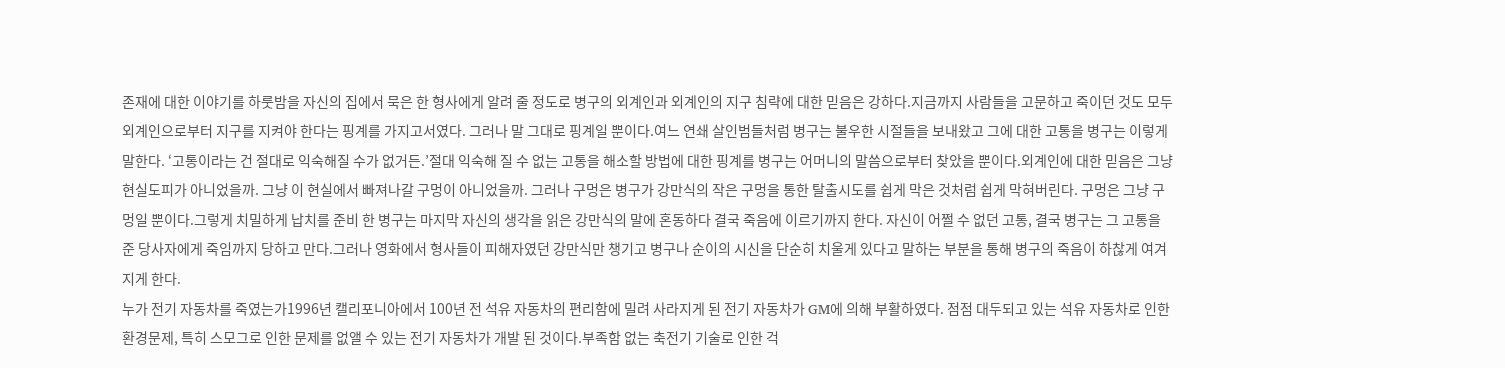존재에 대한 이야기를 하룻밤을 자신의 집에서 묵은 한 형사에게 알려 줄 정도로 병구의 외계인과 외계인의 지구 침략에 대한 믿음은 강하다.지금까지 사람들을 고문하고 죽이던 것도 모두 외계인으로부터 지구를 지켜야 한다는 핑계를 가지고서였다. 그러나 말 그대로 핑계일 뿐이다.여느 연쇄 살인범들처럼 병구는 불우한 시절들을 보내왔고 그에 대한 고통을 병구는 이렇게 말한다. ‘고통이라는 건 절대로 익숙해질 수가 없거든.’절대 익숙해 질 수 없는 고통을 해소할 방법에 대한 핑계를 병구는 어머니의 말씀으로부터 찾았을 뿐이다.외계인에 대한 믿음은 그냥 현실도피가 아니었을까. 그냥 이 현실에서 빠져나갈 구멍이 아니었을까. 그러나 구멍은 병구가 강만식의 작은 구멍을 통한 탈출시도를 쉽게 막은 것처럼 쉽게 막혀버린다. 구멍은 그냥 구멍일 뿐이다.그렇게 치밀하게 납치를 준비 한 병구는 마지막 자신의 생각을 읽은 강만식의 말에 혼동하다 결국 죽음에 이르기까지 한다. 자신이 어쩔 수 없던 고통, 결국 병구는 그 고통을 준 당사자에게 죽임까지 당하고 만다.그러나 영화에서 형사들이 피해자였던 강만식만 챙기고 병구나 순이의 시신을 단순히 치울게 있다고 말하는 부분을 통해 병구의 죽음이 하찮게 여겨지게 한다.
누가 전기 자동차를 죽였는가1996년 캘리포니아에서 100년 전 석유 자동차의 편리함에 밀려 사라지게 된 전기 자동차가 GM에 의해 부활하였다. 점점 대두되고 있는 석유 자동차로 인한 환경문제, 특히 스모그로 인한 문제를 없앨 수 있는 전기 자동차가 개발 된 것이다.부족함 없는 축전기 기술로 인한 걱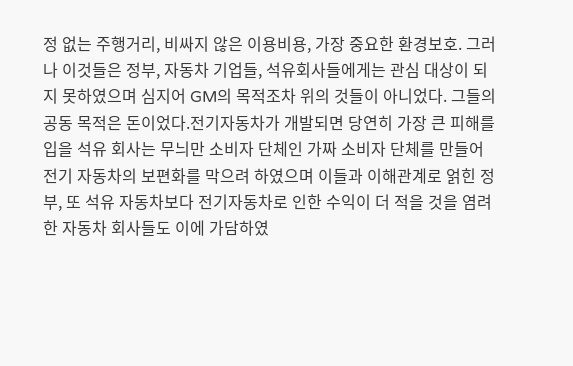정 없는 주행거리, 비싸지 않은 이용비용, 가장 중요한 환경보호. 그러나 이것들은 정부, 자동차 기업들, 석유회사들에게는 관심 대상이 되지 못하였으며 심지어 GM의 목적조차 위의 것들이 아니었다. 그들의 공동 목적은 돈이었다.전기자동차가 개발되면 당연히 가장 큰 피해를 입을 석유 회사는 무늬만 소비자 단체인 가짜 소비자 단체를 만들어 전기 자동차의 보편화를 막으려 하였으며 이들과 이해관계로 얽힌 정부, 또 석유 자동차보다 전기자동차로 인한 수익이 더 적을 것을 염려한 자동차 회사들도 이에 가담하였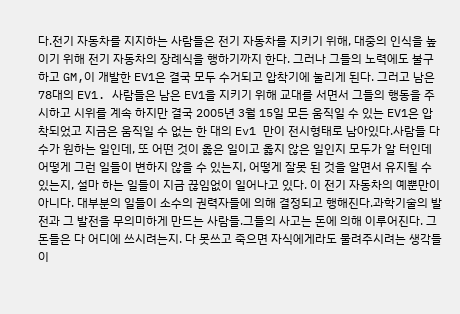다.전기 자동차를 지지하는 사람들은 전기 자동차를 지키기 위해, 대중의 인식을 높이기 위해 전기 자동차의 장례식을 행하기까지 한다. 그러나 그들의 노력에도 불구하고 GM,이 개발한 EV1은 결국 모두 수거되고 압착기에 눌리게 된다. 그러고 남은 78대의 EV1. 사람들은 남은 EV1을 지키기 위해 교대를 서면서 그들의 행동을 주시하고 시위를 계속 하지만 결국 2005년 3월 15일 모든 움직일 수 있는 EV1은 압착되었고 지금은 움직일 수 없는 한 대의 Ev1 만이 전시형태로 남아있다.사람들 다수가 원하는 일인데, 또 어떤 것이 옳은 일이고 옳지 않은 일인지 모두가 알 터인데 어떻게 그런 일들이 변하지 않을 수 있는지, 어떻게 잘못 된 것을 알면서 유지될 수 있는지, 설마 하는 일들이 지금 끊임없이 일어나고 있다. 이 전기 자동차의 예뿐만이 아니다. 대부분의 일들이 소수의 권력자들에 의해 결정되고 행해진다.과학기술의 발전과 그 발전을 무의미하게 만드는 사람들.그들의 사고는 돈에 의해 이루어진다. 그 돈들은 다 어디에 쓰시려는지. 다 못쓰고 죽으면 자식에게라도 물려주시려는 생각들이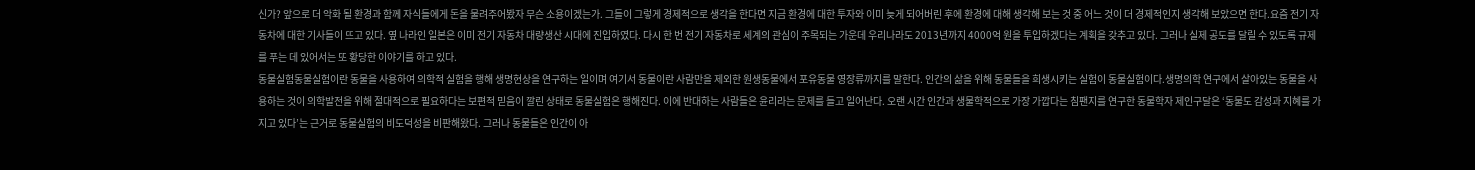신가? 앞으로 더 악화 될 환경과 함께 자식들에게 돈을 물려주어봤자 무슨 소용이겠는가. 그들이 그렇게 경제적으로 생각을 한다면 지금 환경에 대한 투자와 이미 늦게 되어버린 후에 환경에 대해 생각해 보는 것 중 어느 것이 더 경제적인지 생각해 보았으면 한다.요즘 전기 자동차에 대한 기사들이 뜨고 있다. 옆 나라인 일본은 이미 전기 자동차 대량생산 시대에 진입하였다. 다시 한 번 전기 자동차로 세계의 관심이 주목되는 가운데 우리나라도 2013년까지 4000억 원을 투입하겠다는 계획을 갖추고 있다. 그러나 실제 공도를 달릴 수 있도록 규제를 푸는 데 있어서는 또 황당한 이야기를 하고 있다.
동물실험동물실험이란 동물을 사용하여 의학적 실험을 행해 생명현상을 연구하는 일이며 여기서 동물이란 사람만을 제외한 원생동물에서 포유동물 영장류까지를 말한다. 인간의 삶을 위해 동물들을 희생시키는 실험이 동물실험이다.생명의학 연구에서 살아있는 동물을 사용하는 것이 의학발전을 위해 절대적으로 필요하다는 보편적 믿음이 깔린 상태로 동물실험은 행해진다. 이에 반대하는 사람들은 윤리라는 문제를 들고 일어난다. 오랜 시간 인간과 생물학적으로 가장 가깝다는 침팬지를 연구한 동물학자 제인구달은 ‘동물도 감성과 지혜를 가지고 있다’는 근거로 동물실험의 비도덕성을 비판해왔다. 그러나 동물들은 인간이 아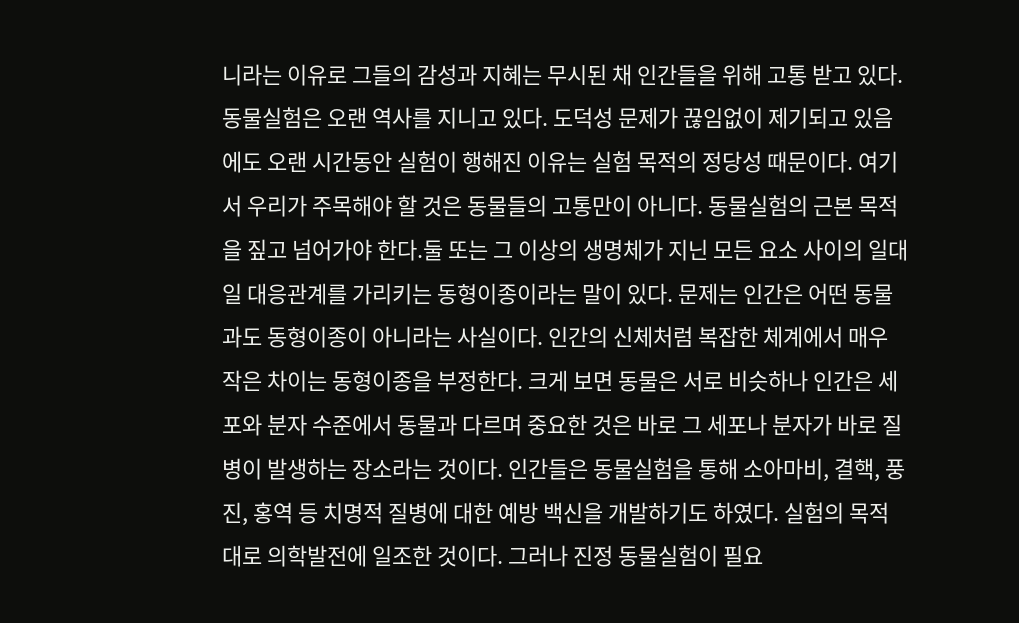니라는 이유로 그들의 감성과 지혜는 무시된 채 인간들을 위해 고통 받고 있다. 동물실험은 오랜 역사를 지니고 있다. 도덕성 문제가 끊임없이 제기되고 있음에도 오랜 시간동안 실험이 행해진 이유는 실험 목적의 정당성 때문이다. 여기서 우리가 주목해야 할 것은 동물들의 고통만이 아니다. 동물실험의 근본 목적을 짚고 넘어가야 한다.둘 또는 그 이상의 생명체가 지닌 모든 요소 사이의 일대일 대응관계를 가리키는 동형이종이라는 말이 있다. 문제는 인간은 어떤 동물과도 동형이종이 아니라는 사실이다. 인간의 신체처럼 복잡한 체계에서 매우 작은 차이는 동형이종을 부정한다. 크게 보면 동물은 서로 비슷하나 인간은 세포와 분자 수준에서 동물과 다르며 중요한 것은 바로 그 세포나 분자가 바로 질병이 발생하는 장소라는 것이다. 인간들은 동물실험을 통해 소아마비, 결핵, 풍진, 홍역 등 치명적 질병에 대한 예방 백신을 개발하기도 하였다. 실험의 목적대로 의학발전에 일조한 것이다. 그러나 진정 동물실험이 필요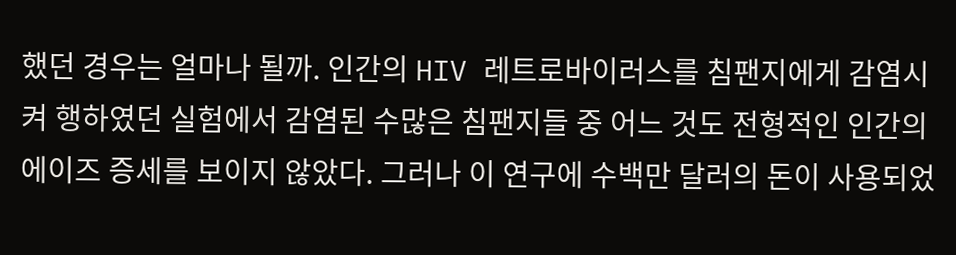했던 경우는 얼마나 될까. 인간의 HIV 레트로바이러스를 침팬지에게 감염시켜 행하였던 실험에서 감염된 수많은 침팬지들 중 어느 것도 전형적인 인간의 에이즈 증세를 보이지 않았다. 그러나 이 연구에 수백만 달러의 돈이 사용되었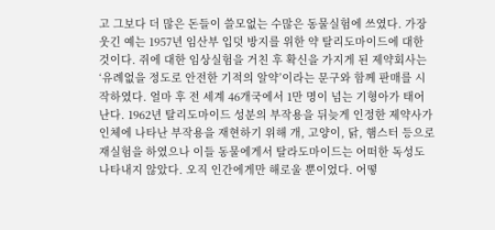고 그보다 더 많은 돈들이 쓸모없는 수많은 동물실험에 쓰였다. 가장 웃긴 예는 1957년 임산부 입덧 방지를 위한 약 탈리도마이드에 대한 것이다. 쥐에 대한 임상실험을 거친 후 확신을 가지게 된 제약회사는 ‘유례없을 정도로 안전한 기적의 알약’이라는 문구와 함께 판매를 시작하였다. 얼마 후 전 세계 46개국에서 1만 명이 넘는 기형아가 태어난다. 1962년 탈리도마이드 성분의 부작용을 뒤늦게 인정한 제약사가 인체에 나타난 부작용을 재현하기 위해 개, 고양이, 닭, 햄스터 등으로 재실험을 하였으나 이들 동물에게서 탈라도마이드는 어떠한 독성도 나타내지 않았다. 오직 인간에게만 해로울 뿐이었다. 어떻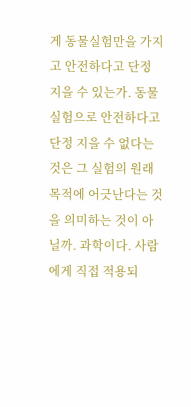게 동물실험만을 가지고 안전하다고 단정 지을 수 있는가. 동물실험으로 안전하다고 단정 지을 수 없다는 것은 그 실험의 원래 목적에 어긋난다는 것을 의미하는 것이 아닐까. 과학이다. 사람에게 직접 적용되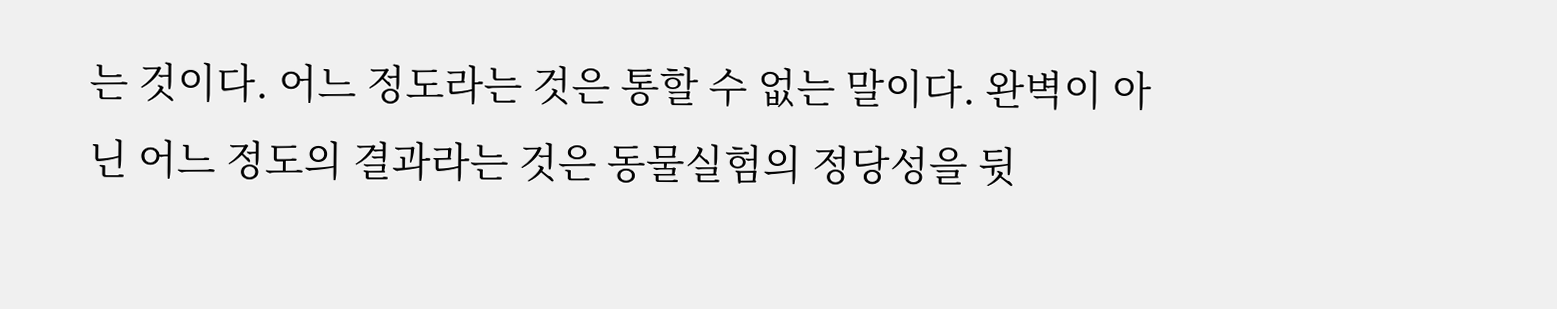는 것이다. 어느 정도라는 것은 통할 수 없는 말이다. 완벽이 아닌 어느 정도의 결과라는 것은 동물실험의 정당성을 뒷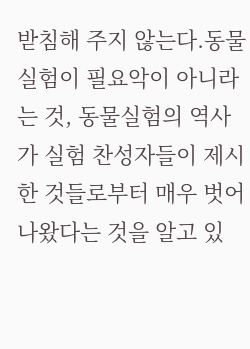받침해 주지 않는다.동물실험이 필요악이 아니라는 것, 동물실험의 역사가 실험 찬성자들이 제시한 것들로부터 매우 벗어나왔다는 것을 알고 있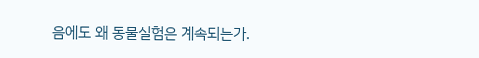음에도 왜 동물실험은 계속되는가.